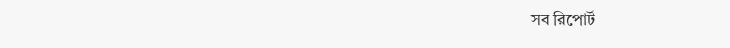সব রিপোর্ট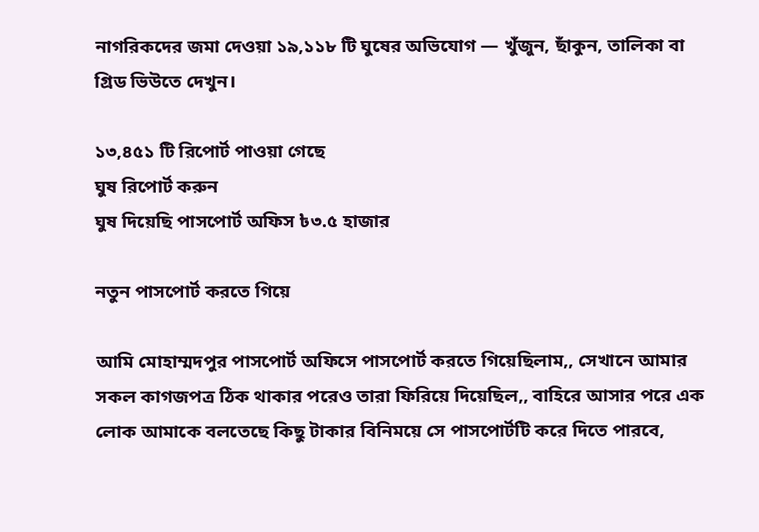নাগরিকদের জমা দেওয়া ১৯,১১৮ টি ঘুষের অভিযোগ — খুঁজুন, ছাঁকুন, তালিকা বা গ্রিড ভিউতে দেখুন।

১৩,৪৫১ টি রিপোর্ট পাওয়া গেছে
ঘুষ রিপোর্ট করুন
ঘুষ দিয়েছি পাসপোর্ট অফিস ৳৩.৫ হাজার

নতুন পাসপোর্ট করতে গিয়ে

আমি মোহাম্মদপুর পাসপোর্ট অফিসে পাসপোর্ট করতে গিয়েছিলাম,, সেখানে আমার সকল কাগজপত্র ঠিক থাকার পরেও তারা ফিরিয়ে দিয়েছিল,, বাহিরে আসার পরে এক লোক আমাকে বলতেছে কিছু টাকার বিনিময়ে সে পাসপোর্টটি করে দিতে পারবে,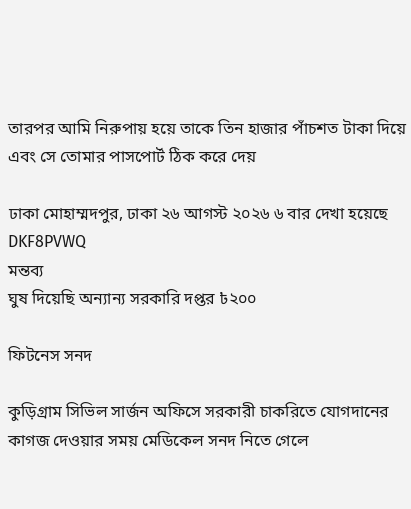তারপর আমি নিরুপায় হয়ে তাকে তিন হাজার পাঁচশত টাকা দিয়ে এবং সে তোমার পাসপোর্ট ঠিক করে দেয়

ঢাকা মোহাম্মদপুর, ঢাকা ২৬ আগস্ট ২০২৬ ৬ বার দেখা হয়েছে DKF8PVWQ
মন্তব্য
ঘুষ দিয়েছি অন্যান্য সরকারি দপ্তর ৳২০০

ফিটনেস সনদ

কুড়িগ্রাম সিভিল সার্জন অফিসে সরকারী চাকরিতে যোগদানের কাগজ দেওয়ার সময় মেডিকেল সনদ নিতে গেলে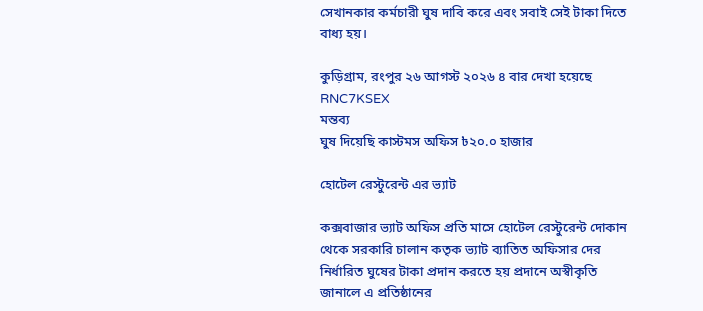সেখানকার কর্মচারী ঘুষ দাবি করে এবং সবাই সেই টাকা দিতে বাধ্য হয়।

কুড়িগ্রাম, রংপুর ২৬ আগস্ট ২০২৬ ৪ বার দেখা হয়েছে RNC7KSEX
মন্তব্য
ঘুষ দিয়েছি কাস্টমস অফিস ৳২০.০ হাজার

হোটেল রেস্টুরেন্ট এর ভ্যাট

কক্সবাজার ভ্যাট অফিস প্রতি মাসে হোটেল রেস্টুরেন্ট দোকান থেকে সরকারি চালান কতৃক ভ্যাট ব্যাতিত অফিসার দের নির্ধারিত ঘুষের টাকা প্রদান করতে হয় প্রদানে অস্বীকৃতি জানালে এ প্রতিষ্ঠানের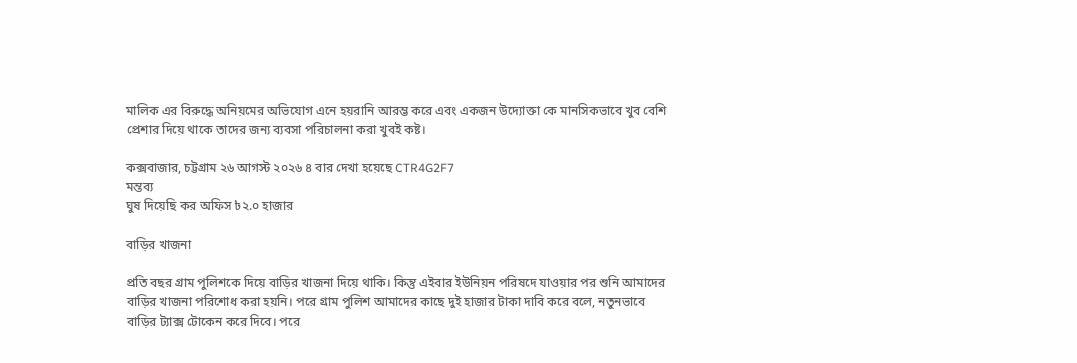মালিক এর বিরুদ্ধে অনিয়মের অভিযোগ এনে হয়রানি আরম্ভ করে এবং একজন উদ্যোক্তা কে মানসিকভাবে খুব বেশি প্রেশার দিয়ে থাকে তাদের জন্য ব্যবসা পরিচালনা করা খুবই কষ্ট।

কক্সবাজার, চট্টগ্রাম ২৬ আগস্ট ২০২৬ ৪ বার দেখা হয়েছে CTR4G2F7
মন্তব্য
ঘুষ দিয়েছি কর অফিস ৳২.০ হাজার

বাড়ির খাজনা

প্রতি বছর গ্রাম পুলিশকে দিয়ে বাড়ির খাজনা দিয়ে থাকি। কিন্তু এইবার ইউনিয়ন পরিষদে যাওয়ার পর শুনি আমাদের বাড়ির খাজনা পরিশোধ করা হয়নি। পরে গ্রাম পুলিশ আমাদের কাছে দুই হাজার টাকা দাবি করে বলে, নতুনভাবে বাড়ির ট্যাক্স টোকেন করে দিবে। পরে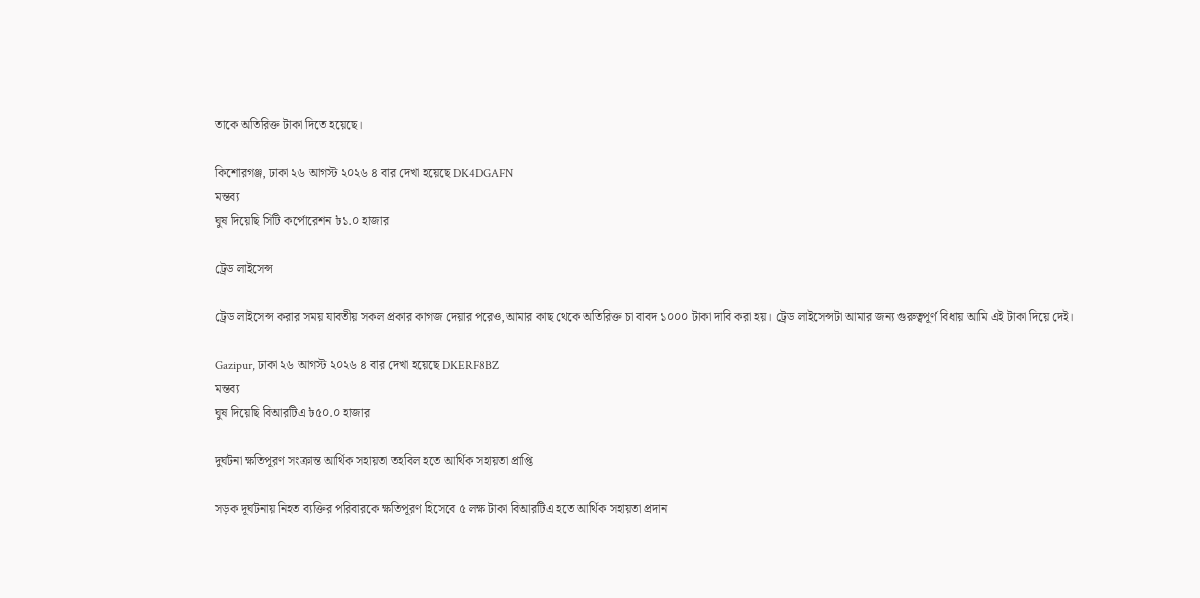তাকে অতিরিক্ত টাকা দিতে হয়েছে।

কিশোরগঞ্জ, ঢাকা ২৬ আগস্ট ২০২৬ ৪ বার দেখা হয়েছে DK4DGAFN
মন্তব্য
ঘুষ দিয়েছি সিটি কর্পোরেশন ৳১.০ হাজার

ট্রেড লাইসেন্স

ট্রেড লাইসেন্স করার সময় যাবতীয় সকল প্রকার কাগজ দেয়ার পরেও,আমার কাছ থেকে অতিরিক্ত চা বাবদ ১০০০ টাকা দাবি করা হয়। ট্রেড লাইসেন্সটা আমার জন্য গুরুত্বপূর্ণ বিধায় আমি এই টাকা দিয়ে দেই।

Gazipur, ঢাকা ২৬ আগস্ট ২০২৬ ৪ বার দেখা হয়েছে DKERF8BZ
মন্তব্য
ঘুষ দিয়েছি বিআরটিএ ৳৫০.০ হাজার

দুর্ঘটনা ক্ষতিপূরণ সংক্রান্ত আর্থিক সহায়তা তহবিল হতে আর্থিক সহায়তা প্রাপ্তি

সড়ক দূর্ঘটনায় নিহত ব্যক্তির পরিবারকে ক্ষতিপূরণ হিসেবে ৫ লক্ষ টাকা বিআরটিএ হতে আর্থিক সহায়তা প্রদান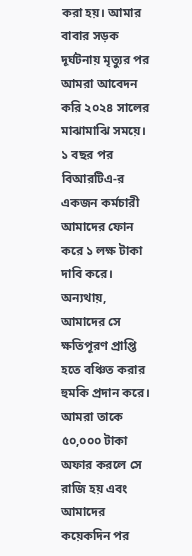করা হয়। আমার বাবার সড়ক দূর্ঘটনায় মৃত্যুর পর আমরা আবেদন করি ২০২৪ সালের মাঝামাঝি সময়ে। ১ বছর পর বিআরটিএ-র একজন কর্মচারী আমাদের ফোন করে ১ লক্ষ টাকা দাবি করে। অন্যথায়, আমাদের সে ক্ষতিপূরণ প্রাপ্তি হতে বঞ্চিত করার হুমকি প্রদান করে। আমরা তাকে ৫০,০০০ টাকা অফার করলে সে রাজি হয় এবং আমাদের কয়েকদিন পর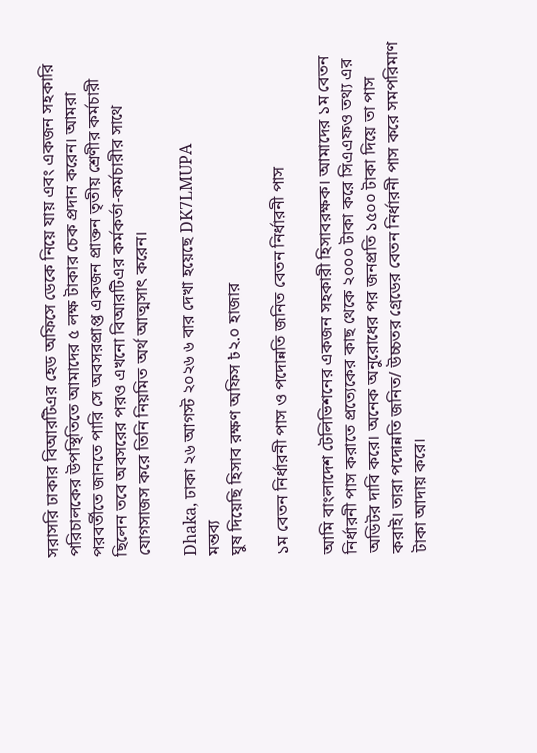সরাসরি ঢাকার বিআরটিএর হেড অফিসে ডেকে নিয়ে যায় এবং একজন সহকারি পরিচালকের উপস্থিতিতে আমাদের ৫ লক্ষ টাকার চেক প্রদান করেন। আমরা পরবর্তীতে জানতে পারি সে অবসরপ্রাপ্ত একজন প্রাক্তন তৃতীয় শ্রেণীর কর্মচারী ছিলেন তবে অবসরের পরও এখনো বিআরটিএর কর্মকর্তা-কর্মচারীর সাথে যোগসাজস করে তিনি নিয়মিত অর্থ আত্মসাৎ করেন।

Dhaka, ঢাকা ২৬ আগস্ট ২০২৬ ৬ বার দেখা হয়েছে DK7LMUPA
মন্তব্য
ঘুষ দিয়েছি হিসাব রক্ষণ অফিস ৳২.০ হাজার

১ম বেতন নির্ধারনী পাস ও পদোন্নতি জনিত বেতন নির্ধারনী পাস

আমি বাংলাদেশ টেলিভিশনের একজন সহকারী হিসাবরক্ষক। আমাদের ১ম বেতন নির্ধারনী পাস করাতে প্রত্যেকের কাছ থেকে ২০০০ টাকা করে সিএএফও তথ্য এর অডিটর দাবি করে। অনেক অনুরোধের পর জনপ্রতি ১৫০০ টাকা দিয়ে তা পাস করাই। তারা পদোন্নতি জনিত/ উচ্চতর গ্রেডের বেতন নির্ধারনী পাস করে সমপরিমাণ টাকা আদায় করে।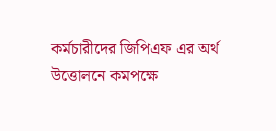কর্মচারীদের জিপিএফ এর অর্থ উত্তোলনে কমপক্ষে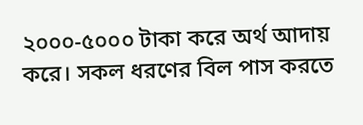২০০০-৫০০০ টাকা করে অর্থ আদায় করে। সকল ধরণের বিল পাস করতে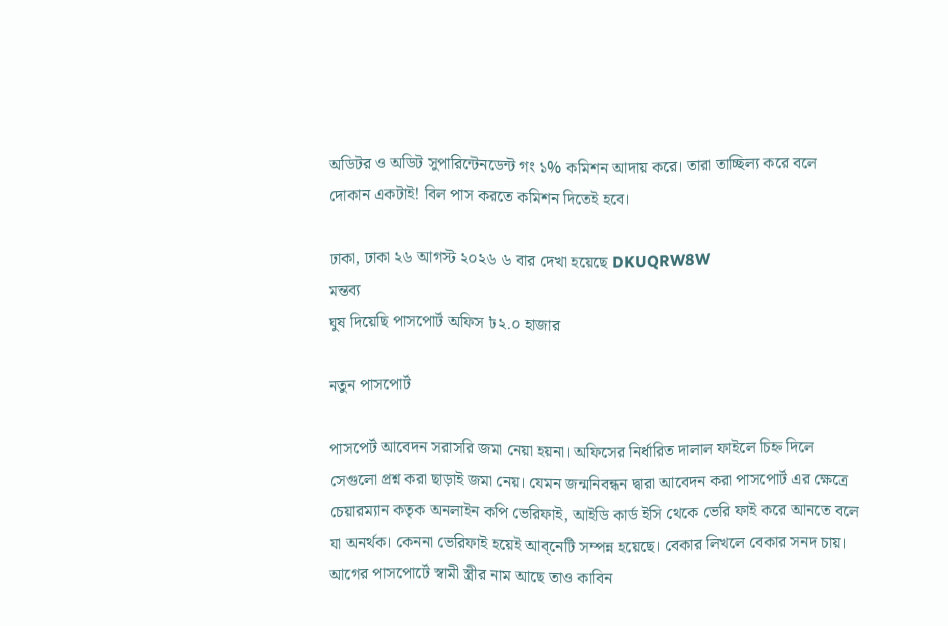অডিটর ও অডিট সুপারিন্টেনডেন্ট গং ১% কমিশন আদায় করে। তারা তাচ্ছিল্য করে বলে দোকান একটাই! বিল পাস করতে কমিশন দিতেই হবে।

ঢাকা, ঢাকা ২৬ আগস্ট ২০২৬ ৬ বার দেখা হয়েছে DKUQRW8W
মন্তব্য
ঘুষ দিয়েছি পাসপোর্ট অফিস ৳২.০ হাজার

নতুন পাস‌পোর্ট

পাস‌পের্ট আবেদন সরাস‌রি জমা নেয়া হয়না। অ‌ফি‌সের নির্ধা‌রিত দা‌লাল ফাইলে চিহ্ন দিলে সেগু‌লো প্রশ্ন করা ছাড়াই জমা নেয়। যেমন জন্মনিবন্ধন দ্বারা আবেদন করা পাস‌পোর্ট এর ক্ষে‌ত্রে চেয়ারম‌্যান কতৃক অনলাইন ক‌পি ভে‌রিফাই, আইডি কার্ড ইসি থে‌কে ভে‌রি ফাই ক‌রে আন‌তে ব‌লে যা অনর্থক। কেননা ভে‌রিফাই হ‌য়েই আব্নে‌টি সম্পন্ন হ‌য়ে‌ছে। বেকার লিখ‌লে বেকার সনদ চায়। আগের পাস‌পো‌র্টে স্বামী স্ত্রীর নাম আছে তাও কা‌বিন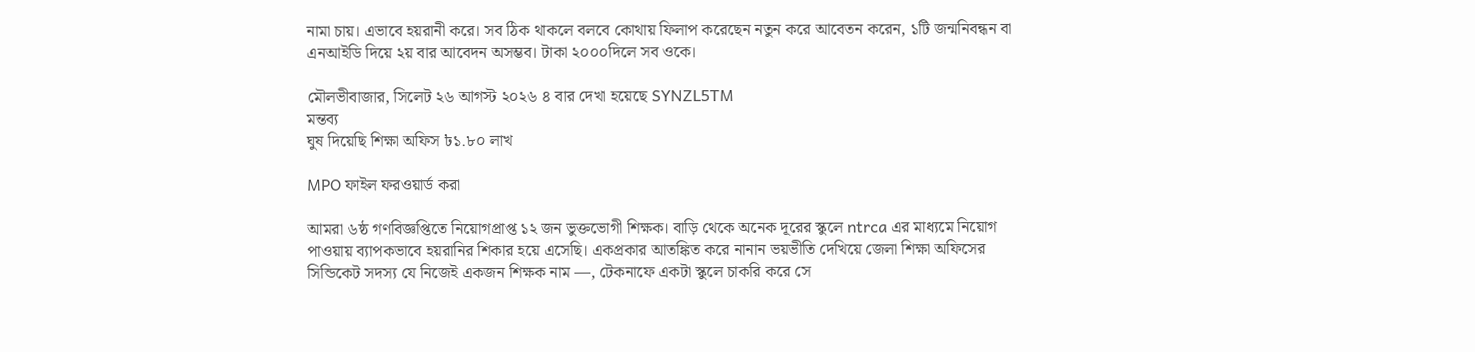নামা চায়। এভা‌বে হয়রানী ক‌রে। সব ঠিক থাক‌লে বল‌বে কোথায় ফিলাপ ক‌রে‌ছেন নতুন ক‌রে আবেতন ক‌রেন, ১‌টি জন্ম‌নিবন্ধন বা এনআইডি দি‌য়ে ২য় বার আবেদন অসম্ভব। টাকা ২০০০‌দি‌লে সব ও‌কে।

মৌলভীবাজার, সিলেট ২৬ আগস্ট ২০২৬ ৪ বার দেখা হয়েছে SYNZL5TM
মন্তব্য
ঘুষ দিয়েছি শিক্ষা অফিস ৳১.৮০ লাখ

MPO ফাইল ফরওয়ার্ড করা

আমরা ৬ষ্ঠ গণবিজ্ঞপ্তিতে নিয়োগপ্রাপ্ত ১২ জন ভুক্তভোগী শিক্ষক। বাড়ি থেকে অনেক দূরের স্কুলে ntrca এর মাধ্যমে নিয়োগ পাওয়ায় ব্যাপকভাবে হয়রানির শিকার হয়ে এসেছি। একপ্রকার আতঙ্কিত করে নানান ভয়ভীতি দেখিয়ে জেলা শিক্ষা অফিসের সিন্ডিকেট সদস্য যে নিজেই একজন শিক্ষক নাম —, টেকনাফে একটা স্কুলে চাকরি করে সে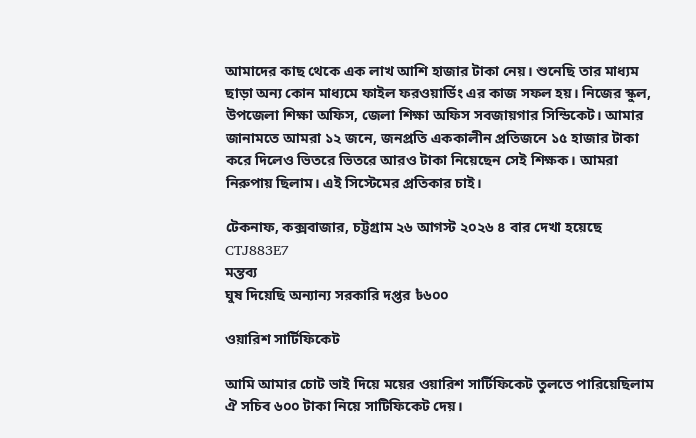আমাদের কাছ থেকে এক লাখ আশি হাজার টাকা নেয়। শুনেছি তার মাধ্যম ছাড়া অন্য কোন মাধ্যমে ফাইল ফরওয়ার্ডিং এর কাজ সফল হয়। নিজের স্কুল, উপজেলা শিক্ষা অফিস, জেলা শিক্ষা অফিস সবজায়গার সিন্ডিকেট। আমার জানামতে আমরা ১২ জনে, জনপ্রতি এককালীন প্রতিজনে ১৫ হাজার টাকা করে দিলেও ভিতরে ভিতরে আরও টাকা নিয়েছেন সেই শিক্ষক। আমরা নিরুপায় ছিলাম। এই সিস্টেমের প্রতিকার চাই।

টেকনাফ, কক্সবাজার, চট্টগ্রাম ২৬ আগস্ট ২০২৬ ৪ বার দেখা হয়েছে CTJ883E7
মন্তব্য
ঘুষ দিয়েছি অন্যান্য সরকারি দপ্তর ৳৬০০

ওয়ারিশ সার্টিফিকেট

আমি আমার চোট ভাই দিয়ে ময়ের ওয়ারিশ সার্টিফিকেট তুলতে পারিয়েছিলাম ঐ সচিব ৬০০ টাকা নিয়ে সাটিফিকেট দেয়।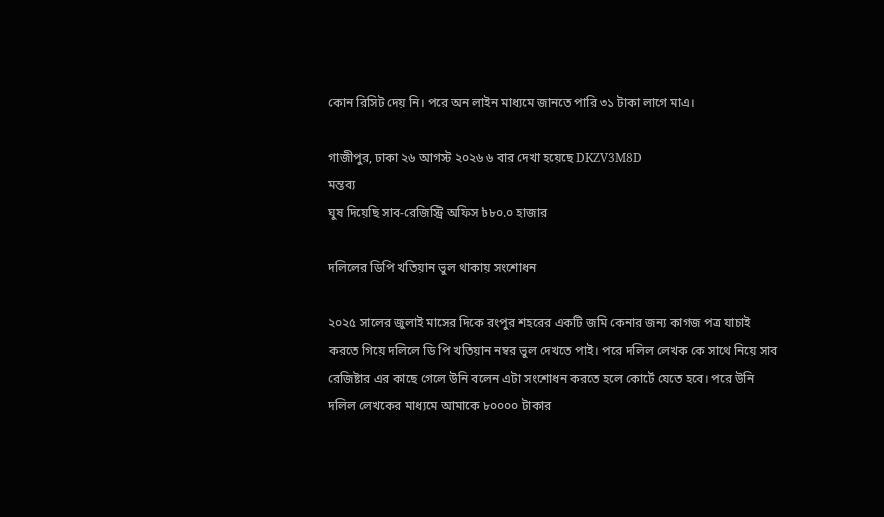কোন রিসিট দেয় নি। পরে অন লাইন মাধ্যমে জানতে পারি ৩১ টাকা লাগে মাএ।

গাজীপুর, ঢাকা ২৬ আগস্ট ২০২৬ ৬ বার দেখা হয়েছে DKZV3M8D
মন্তব্য
ঘুষ দিয়েছি সাব-রেজিস্ট্রি অফিস ৳৮০.০ হাজার

দলিলের ডিপি খতিয়ান ভুল থাকায় সংশোধন

২০২৫ সালের জুলাই মাসের দিকে রংপুর শহরের একটি জমি কেনার জন্য কাগজ পত্র যাচাই করতে গিয়ে দলিলে ডি পি খতিয়ান নম্বর ভুল দেখতে পাই। পরে দলিল লেখক কে সাথে নিয়ে সাব রেজিষ্টার এর কাছে গেলে উনি বলেন এটা সংশোধন করতে হলে কোর্টে যেতে হবে। পরে উনি দলিল লেখকের মাধ্যমে আমাকে ৮০০০০ টাকার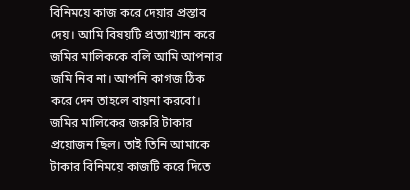বিনিময়ে কাজ করে দেয়ার প্রস্তাব দেয়। আমি বিষয়টি প্রত্যাখ্যান করে জমির মালিককে বলি আমি আপনার জমি নিব না। আপনি কাগজ ঠিক করে দেন তাহলে বায়না করবো। জমির মালিকের জরুরি টাকার প্রয়োজন ছিল। তাই তিনি আমাকে টাকার বিনিময়ে কাজটি করে দিতে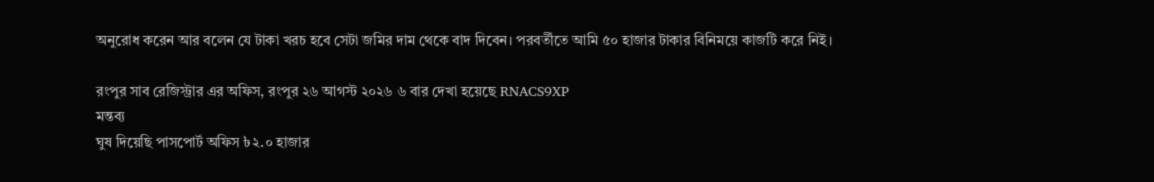অনুরোধ করেন আর বলেন যে টাকা খরচ হবে সেটা জমির দাম থেকে বাদ দিবেন। পরবর্তীতে আমি ৫০ হাজার টাকার বিনিময়ে কাজটি করে নিই।

রংপুর সাব রেজিস্ট্রার এর অফিস, রংপুর ২৬ আগস্ট ২০২৬ ৬ বার দেখা হয়েছে RNACS9XP
মন্তব্য
ঘুষ দিয়েছি পাসপোর্ট অফিস ৳২.০ হাজার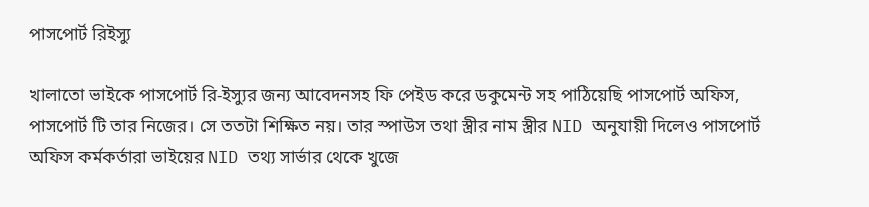পাসপোর্ট রিইস্যু

খালাতো ভাইকে পাসপোর্ট রি-ইস্যুর জন্য আবেদনসহ ফি পেইড করে ডকুমেন্ট সহ পাঠিয়েছি পাসপোর্ট অফিস, পাসপোর্ট টি তার নিজের। সে ততটা শিক্ষিত নয়। তার স্পাউস তথা স্ত্রীর নাম স্ত্রীর NID অনুযায়ী দিলেও পাসপোর্ট অফিস কর্মকর্তারা ভাইয়ের NID তথ্য সার্ভার থেকে খুজে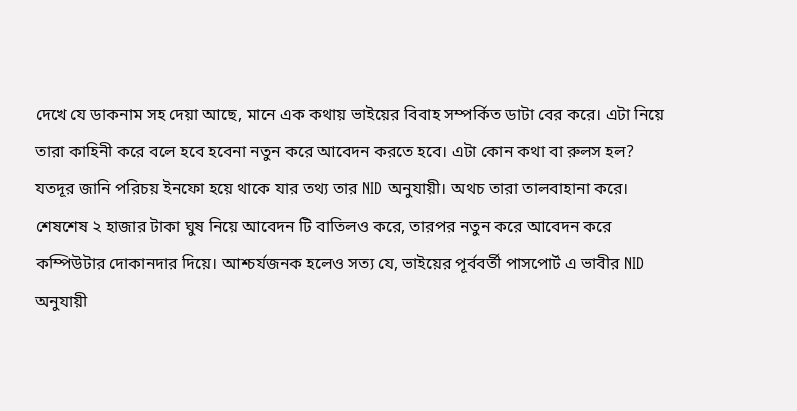দেখে যে ডাকনাম সহ দেয়া আছে, মানে এক কথায় ভাইয়ের বিবাহ সম্পর্কিত ডাটা বের করে। এটা নিয়ে তারা কাহিনী করে বলে হবে হবেনা নতুন করে আবেদন করতে হবে। এটা কোন কথা বা রুলস হল? যতদূর জানি পরিচয় ইনফো হয়ে থাকে যার তথ্য তার NID অনুযায়ী। অথচ তারা তালবাহানা করে। শেষশেষ ২ হাজার টাকা ঘুষ নিয়ে আবেদন টি বাতিলও করে, তারপর নতুন করে আবেদন করে কম্পিউটার দোকানদার দিয়ে। আশ্চর্যজনক হলেও সত্য যে, ভাইয়ের পূর্ববর্তী পাসপোর্ট এ ভাবীর NID অনুযায়ী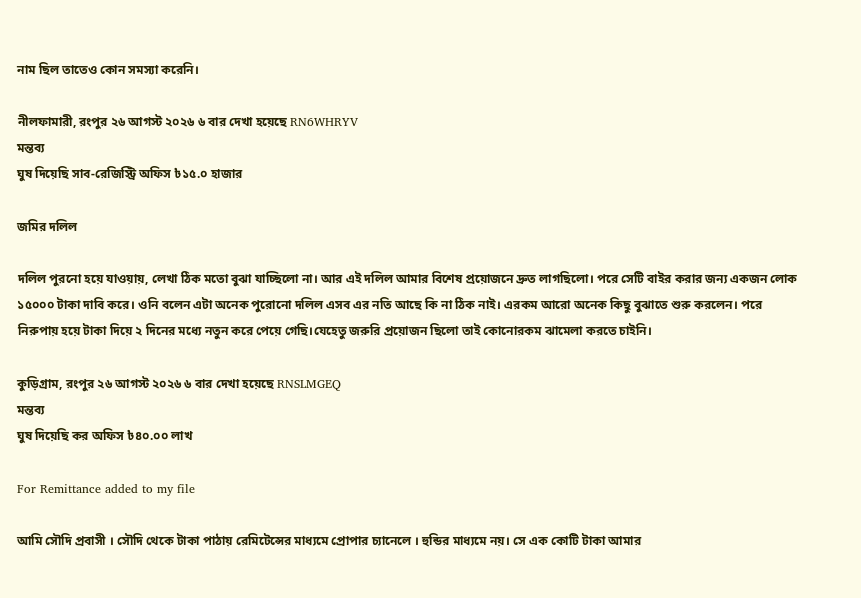নাম ছিল তাতেও কোন সমস্যা করেনি।

নীলফামারী, রংপুর ২৬ আগস্ট ২০২৬ ৬ বার দেখা হয়েছে RN6WHRYV
মন্তব্য
ঘুষ দিয়েছি সাব-রেজিস্ট্রি অফিস ৳১৫.০ হাজার

জমির দলিল

দলিল পুরনো হয়ে যাওয়ায়, লেখা ঠিক মতো বুঝা যাচ্ছিলো না। আর এই দলিল আমার বিশেষ প্রয়োজনে দ্রুত লাগছিলো। পরে সেটি বাইর করার জন্য একজন লোক ১৫০০০ টাকা দাবি করে। ওনি বলেন এটা অনেক পুরোনো দলিল এসব এর নতি আছে কি না ঠিক নাই। এরকম আরো অনেক কিছু বুঝাতে শুরু করলেন। পরে নিরুপায় হয়ে টাকা দিয়ে ২ দিনের মধ্যে নতুন করে পেয়ে গেছি।যেহেতু জরুরি প্রয়োজন ছিলো তাই কোনোরকম ঝামেলা করতে চাইনি।

কুড়িগ্রাম, রংপুর ২৬ আগস্ট ২০২৬ ৬ বার দেখা হয়েছে RNSLMGEQ
মন্তব্য
ঘুষ দিয়েছি কর অফিস ৳৪০.০০ লাখ

For Remittance added to my file

আমি সৌদি প্রবাসী । সৌদি থেকে টাকা পাঠায় রেমিটেন্সের মাধ্যমে প্রোপার চ্যানেলে । হুন্ডির মাধ্যমে নয়। সে এক কোটি টাকা আমার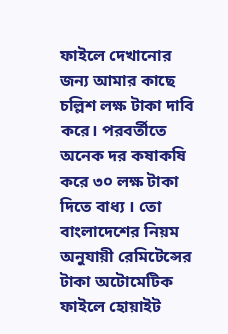ফাইলে দেখানোর জন্য আমার কাছে চল্লিশ লক্ষ টাকা দাবি করে। পরবর্তীতে অনেক দর কষাকষি করে ৩০ লক্ষ টাকা দিতে বাধ্য । তো বাংলাদেশের নিয়ম অনুযায়ী রেমিটেন্সের টাকা অটোমেটিক ফাইলে হোয়াইট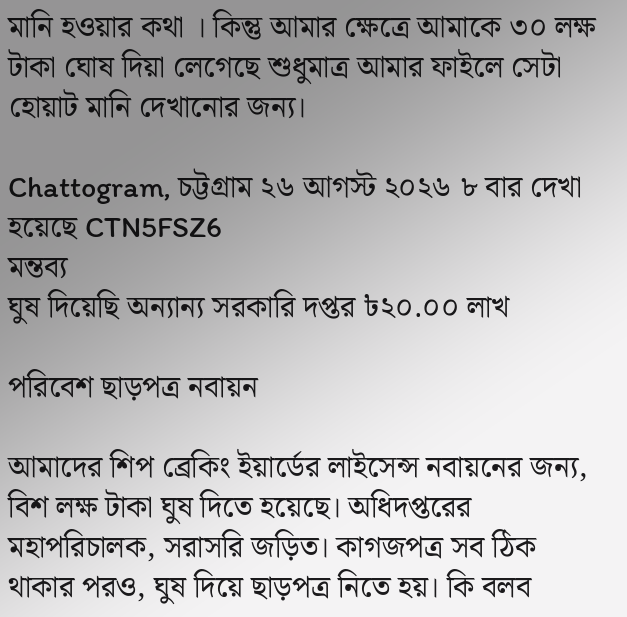মানি হওয়ার কথা । কিন্তু আমার ক্ষেত্রে আমাকে ৩০ লক্ষ টাকা ঘোষ দিয়া লেগেছে শুধুমাত্র আমার ফাইলে সেটা হোয়াট মানি দেখানোর জন্য।

Chattogram, চট্টগ্রাম ২৬ আগস্ট ২০২৬ ৮ বার দেখা হয়েছে CTN5FSZ6
মন্তব্য
ঘুষ দিয়েছি অন্যান্য সরকারি দপ্তর ৳২০.০০ লাখ

পরিবেশ ছাড়পত্র নবায়ন

আমাদের শিপ ব্রেকিং ইয়ার্ডের লাইসেন্স নবায়নের জন্য, বিশ লক্ষ টাকা ঘুষ দিতে হয়েছে। অধিদপ্তরের মহাপরিচালক, সরাসরি জড়িত। কাগজপত্র সব ঠিক থাকার পরও, ঘুষ দিয়ে ছাড়পত্র নিতে হয়। কি বলব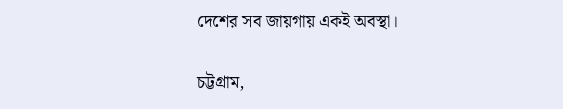দেশের সব জায়গায় একই অবস্থা।

চট্টগ্রাম,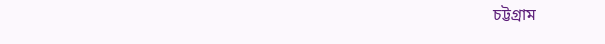চট্টগ্রাম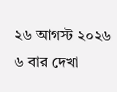২৬ আগস্ট ২০২৬ ৬ বার দেখা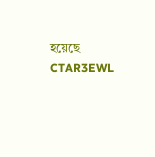হয়েছে CTAR3EWL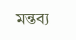মন্তব্য